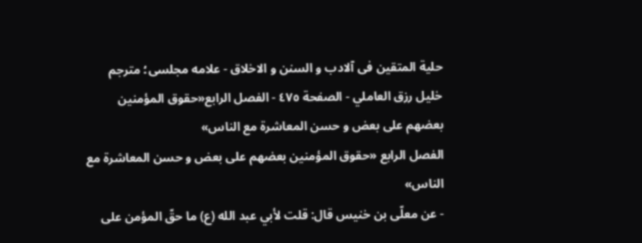حلية المتقين فى آلادب و السنن و الاخلاق - علامه مجلسی؛ مترجم خلیل رزق العاملي - الصفحة ٤٧٥ - الفصل الرابع«حقوق المؤمنين بعضهم على بعض و حسن المعاشرة مع الناس»
الفصل الرابع «حقوق المؤمنين بعضهم على بعض و حسن المعاشرة مع الناس»
- عن معلّى بن خنيس قال: قلت لأبي عبد الله (ع) ما حقّ المؤمن على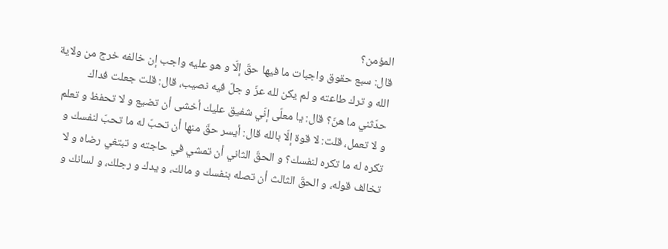المؤمن؟
قال: سبع حقوق واجبات ما فيها حقّ إلّا و هو عليه واجب إن خالفه خرج من ولاية الله و ترك طاعته و لم يكن لله عزّ و جلّ فيه نصيب، قال: قلت جعلت فداك حدّثني ما هنّ؟ قال: يا معلّى إنّي شفيق عليك أخشى أن تضيع و لا تحفظ و تعلم و لا تعمل، قلت: لا قوة إلّا بالله قال: أيسر حقّ منها أن تحبّ له ما تحبّ لنفسك و تكره له ما تكره لنفسك؟ و الحقّ الثاني أن تمشي في حاجته و تبتغي رضاه و لا تخالف قوله، و الحقّ الثالث أن تصله بنفسك و مالك، و يدك و رجلك، و لسانك و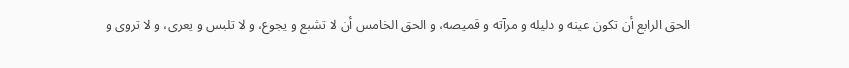الحق الرابع أن تكون عينه و دليله و مرآته و قميصه، و الحق الخامس أن لا تشبع و يجوع، و لا تلبس و يعرى، و لا تروى و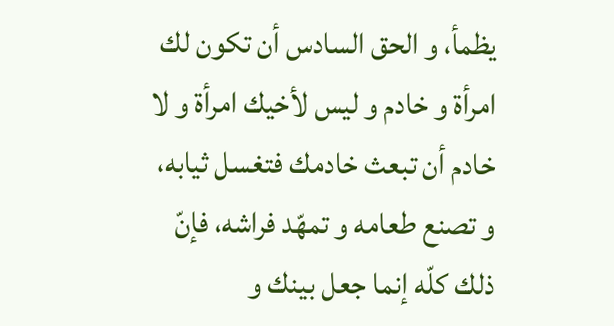يظمأ، و الحق السادس أن تكون لك امرأة و خادم و ليس لأخيك امرأة و لا خادم أن تبعث خادمك فتغسل ثيابه، و تصنع طعامه و تمهّد فراشه، فإنّ ذلك كلّه إنما جعل بينك و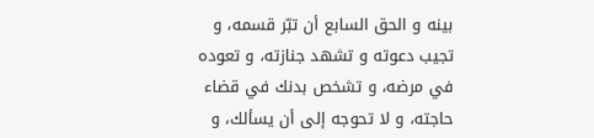بينه و الحق السابع أن تبّر قسمه، و تجيب دعوته و تشهد جنازته، و تعوده في مرضه، و تشخص بدنك في قضاء حاجته، و لا تحوجه إلى أن يسألك، و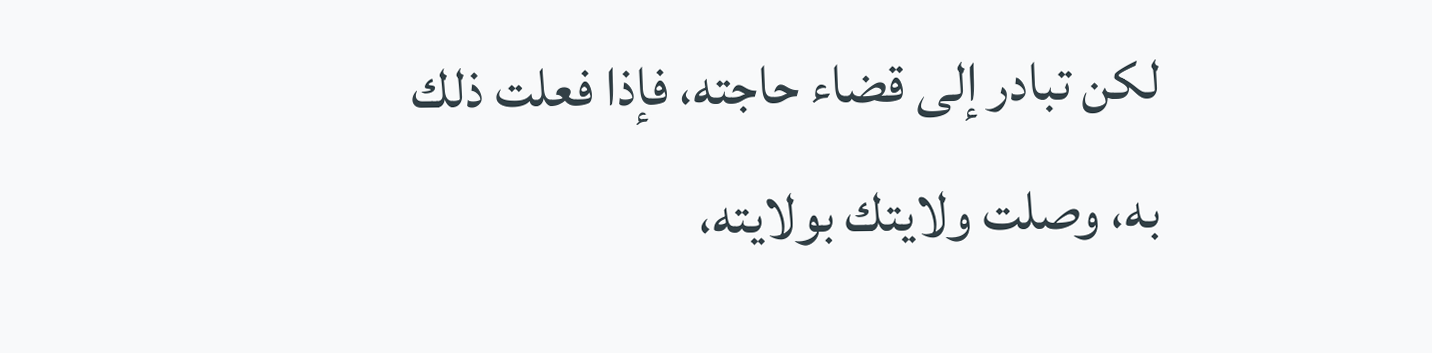لكن تبادر إلى قضاء حاجته، فإذا فعلت ذلك به، وصلت ولايتك بولايته،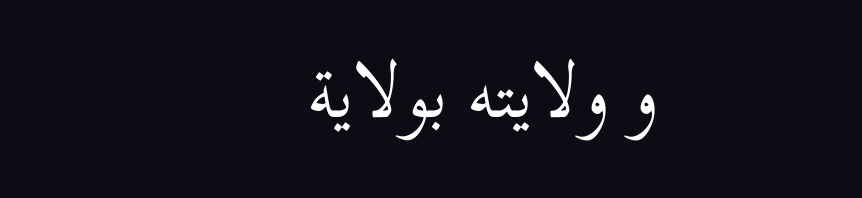و ولايته بولاية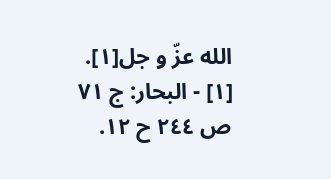الله عزّ و جل[١].
[١] - البحار: ج ٧١ ص ٢٤٤ ح ١٢.